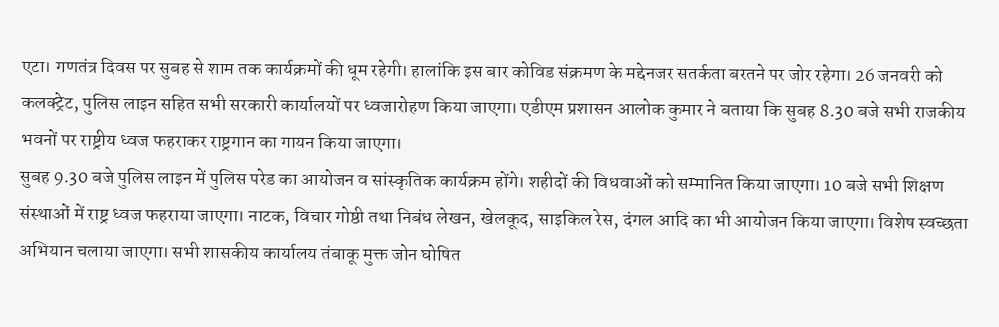एटा। गणतंत्र दिवस पर सुबह से शाम तक कार्यक्रमों की धूम रहेगी। हालांकि इस बार कोविड संक्रमण के मद्देनजर सतर्कता बरतने पर जोर रहेगा। 26 जनवरी को कलक्ट्रेट, पुलिस लाइन सहित सभी सरकारी कार्यालयों पर ध्वजारोहण किया जाएगा। एडीएम प्रशासन आलोक कुमार ने बताया कि सुबह 8.30 बजे सभी राजकीय भवनों पर राष्ट्रीय ध्वज फहराकर राष्ट्रगान का गायन किया जाएगा।
सुबह 9.30 बजे पुलिस लाइन में पुलिस परेड का आयोजन व सांस्कृतिक कार्यक्रम होंगे। शहीदों की विधवाओं को सम्मानित किया जाएगा। 10 बजे सभी शिक्षण संस्थाओं में राष्ट्र ध्वज फहराया जाएगा। नाटक, विचार गोष्ठी तथा निबंध लेखन, खेलकूद, साइकिल रेस, दंगल आदि का भी आयोजन किया जाएगा। विशेष स्वच्छता अभियान चलाया जाएगा। सभी शासकीय कार्यालय तंबाकू मुक्त जोन घोषित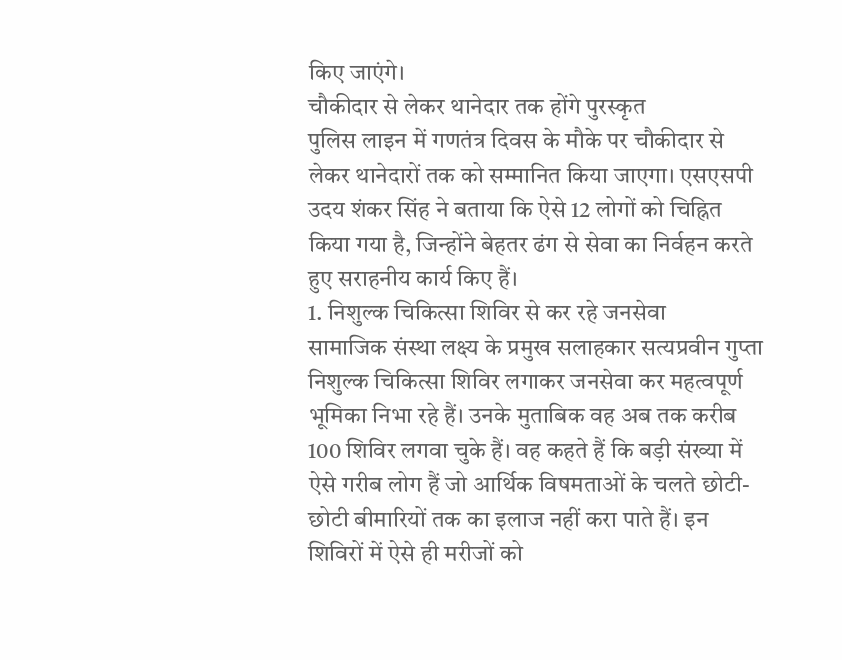किए जाएंगे।
चौकीदार से लेकर थानेदार तक होंगे पुरस्कृत
पुलिस लाइन में गणतंत्र दिवस के मौके पर चौकीदार से लेकर थानेदारों तक को सम्मानित किया जाएगा। एसएसपी उदय शंकर सिंह ने बताया कि ऐसे 12 लोगों को चिह्नित किया गया है, जिन्होंने बेहतर ढंग से सेवा का निर्वहन करते हुए सराहनीय कार्य किए हैं।
1. निशुल्क चिकित्सा शिविर से कर रहे जनसेवा
सामाजिक संस्था लक्ष्य के प्रमुख सलाहकार सत्यप्रवीन गुप्ता निशुल्क चिकित्सा शिविर लगाकर जनसेवा कर महत्वपूर्ण भूमिका निभा रहे हैं। उनके मुताबिक वह अब तक करीब 100 शिविर लगवा चुके हैं। वह कहते हैं कि बड़ी संख्या में ऐसे गरीब लोग हैं जो आर्थिक विषमताओं के चलते छोटी-छोटी बीमारियों तक का इलाज नहीं करा पाते हैं। इन शिविरों में ऐसे ही मरीजों को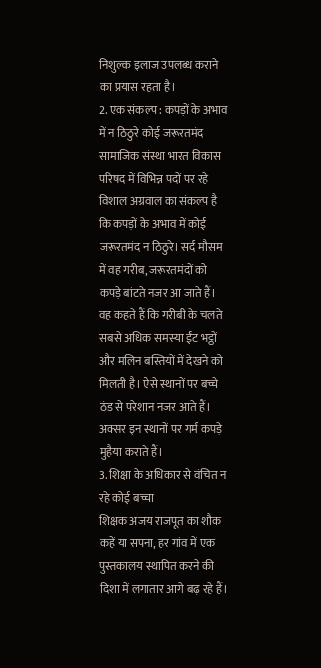निशुल्क इलाज उपलब्ध कराने का प्रयास रहता है।
2. एक संकल्प : कपड़ों के अभाव में न ठिठुरे कोई जरूरतमंद
सामाजिक संस्था भारत विकास परिषद में विभिन्न पदों पर रहे विशाल अग्रवाल का संकल्प है कि कपड़ों के अभाव में कोई जरूरतमंद न ठिठुरे। सर्द मौसम में वह गरीब, जरूरतमंदों को कपड़े बांटते नजर आ जाते हैं। वह कहते हैं कि गरीबी के चलते सबसे अधिक समस्या ईंट भट्ठों और मलिन बस्तियों में देखने को मिलती है। ऐसे स्थानों पर बच्चे ठंड से परेशान नजर आते हैं। अक्सर इन स्थानों पर गर्म कपड़े मुहैया कराते हैं।
3. शिक्षा के अधिकार से वंचित न रहे कोई बच्चा
शिक्षक अजय राजपूत का शौक कहें या सपना, हर गांव में एक पुस्तकालय स्थापित करने की दिशा में लगातार आगे बढ़ रहे हैं।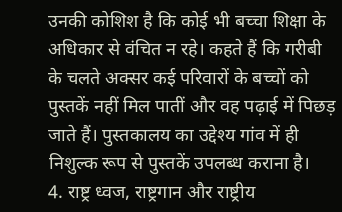उनकी कोशिश है कि कोई भी बच्चा शिक्षा के अधिकार से वंचित न रहे। कहते हैं कि गरीबी के चलते अक्सर कई परिवारों के बच्चों को पुस्तकें नहीं मिल पातीं और वह पढ़ाई में पिछड़ जाते हैं। पुस्तकालय का उद्देश्य गांव में ही निशुल्क रूप से पुस्तकें उपलब्ध कराना है।
4. राष्ट्र ध्वज, राष्ट्रगान और राष्ट्रीय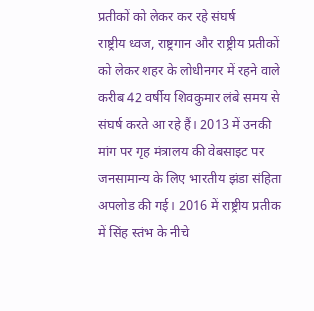प्रतीकों को लेकर कर रहे संघर्ष
राष्ट्रीय ध्वज, राष्ट्रगान और राष्ट्रीय प्रतीकों को लेकर शहर के लोधीनगर में रहने वाले करीब 42 वर्षीय शिवकुमार लंबे समय से संघर्ष करते आ रहे हैं। 2013 में उनकी मांग पर गृह मंत्रालय की वेबसाइट पर जनसामान्य के लिए भारतीय झंडा संहिता अपलोड की गई। 2016 में राष्ट्रीय प्रतीक में सिंह स्तंभ के नीचे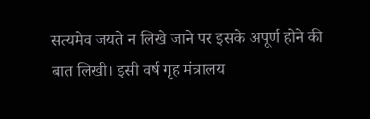सत्यमेव जयते न लिखे जाने पर इसके अपूर्ण होने की बात लिखी। इसी वर्ष गृह मंत्रालय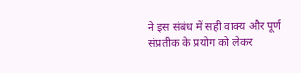ने इस संबंध में सही वाक्य और पूर्ण संप्रतीक के प्रयोग को लेकर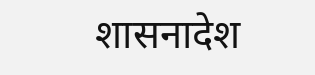शासनादेश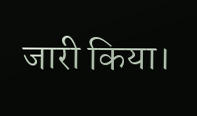जारी किया।